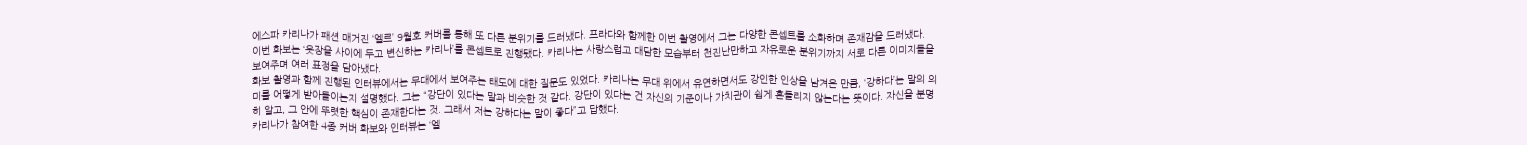에스파 카리나가 패션 매거진 ‘엘르’ 9월호 커버를 통해 또 다른 분위기를 드러냈다. 프라다와 함께한 이번 촬영에서 그는 다양한 콘셉트를 소화하며 존재감을 드러냈다.
이번 화보는 ‘옷장을 사이에 두고 변신하는 카리나’를 콘셉트로 진행됐다. 카리나는 사랑스럽고 대담한 모습부터 천진난만하고 자유로운 분위기까지 서로 다른 이미지들을 보여주며 여러 표정을 담아냈다.
화보 촬영과 함께 진행된 인터뷰에서는 무대에서 보여주는 태도에 대한 질문도 있었다. 카리나는 무대 위에서 유연하면서도 강인한 인상을 남겨온 만큼, ‘강하다’는 말의 의미를 어떻게 받아들이는지 설명했다. 그는 “강단이 있다는 말과 비슷한 것 같다. 강단이 있다는 건 자신의 기준이나 가치관이 쉽게 흔들리지 않는다는 뜻이다. 자신을 분명히 알고, 그 안에 뚜렷한 핵심이 존재한다는 것. 그래서 저는 강하다는 말이 좋다”고 답했다.
카리나가 참여한 4종 커버 화보와 인터뷰는 ‘엘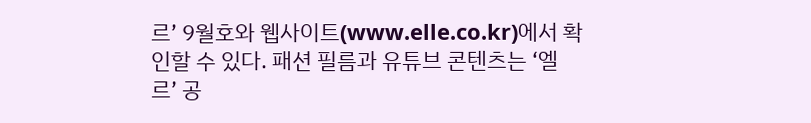르’ 9월호와 웹사이트(www.elle.co.kr)에서 확인할 수 있다. 패션 필름과 유튜브 콘텐츠는 ‘엘르’ 공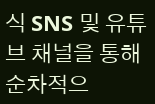식 SNS 및 유튜브 채널을 통해 순차적으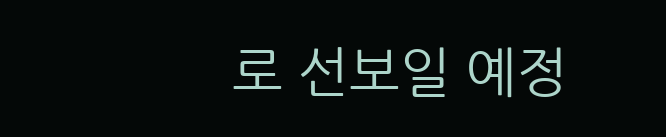로 선보일 예정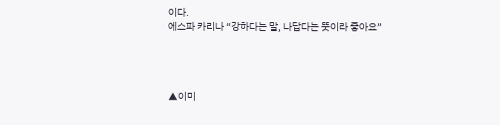이다.
에스파 카리나 “강하다는 말, 나답다는 뜻이라 좋아요”




▲이미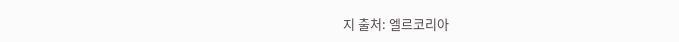지 출처: 엘르코리아